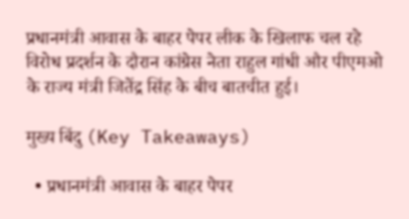प्रधानमंत्री आवास के बाहर पेपर लीक के खिलाफ चल रहे विरोध प्रदर्शन के दौरान कांग्रेस नेता राहुल गांधी और पीएमओ के राज्य मंत्री जितेंद्र सिंह के बीच बातचीत हुई।

मुख्य बिंदु (Key Takeaways)

  • प्रधानमंत्री आवास के बाहर पेपर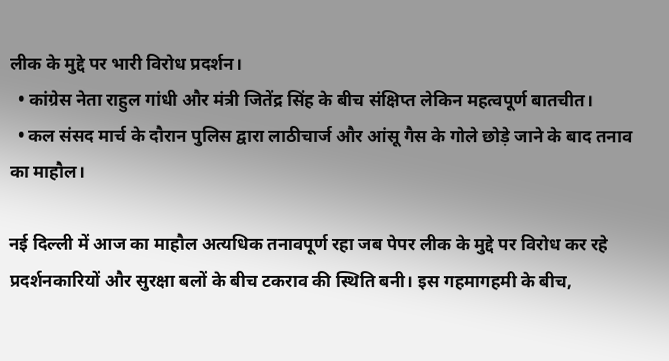लीक के मुद्दे पर भारी विरोध प्रदर्शन।
  • कांग्रेस नेता राहुल गांधी और मंत्री जितेंद्र सिंह के बीच संक्षिप्त लेकिन महत्वपूर्ण बातचीत।
  • कल संसद मार्च के दौरान पुलिस द्वारा लाठीचार्ज और आंसू गैस के गोले छोड़े जाने के बाद तनाव का माहौल।

नई दिल्ली में आज का माहौल अत्यधिक तनावपूर्ण रहा जब पेपर लीक के मुद्दे पर विरोध कर रहे प्रदर्शनकारियों और सुरक्षा बलों के बीच टकराव की स्थिति बनी। इस गहमागहमी के बीच,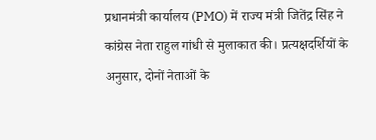प्रधानमंत्री कार्यालय (PMO) में राज्य मंत्री जितेंद्र सिंह ने कांग्रेस नेता राहुल गांधी से मुलाकात की। प्रत्यक्षदर्शियों के अनुसार, दोनों नेताओं के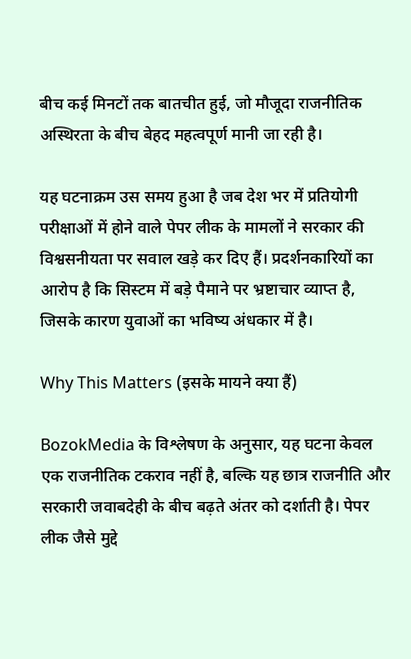बीच कई मिनटों तक बातचीत हुई, जो मौजूदा राजनीतिक अस्थिरता के बीच बेहद महत्वपूर्ण मानी जा रही है।

यह घटनाक्रम उस समय हुआ है जब देश भर में प्रतियोगी परीक्षाओं में होने वाले पेपर लीक के मामलों ने सरकार की विश्वसनीयता पर सवाल खड़े कर दिए हैं। प्रदर्शनकारियों का आरोप है कि सिस्टम में बड़े पैमाने पर भ्रष्टाचार व्याप्त है, जिसके कारण युवाओं का भविष्य अंधकार में है।

Why This Matters (इसके मायने क्या हैं)

BozokMedia के विश्लेषण के अनुसार, यह घटना केवल एक राजनीतिक टकराव नहीं है, बल्कि यह छात्र राजनीति और सरकारी जवाबदेही के बीच बढ़ते अंतर को दर्शाती है। पेपर लीक जैसे मुद्दे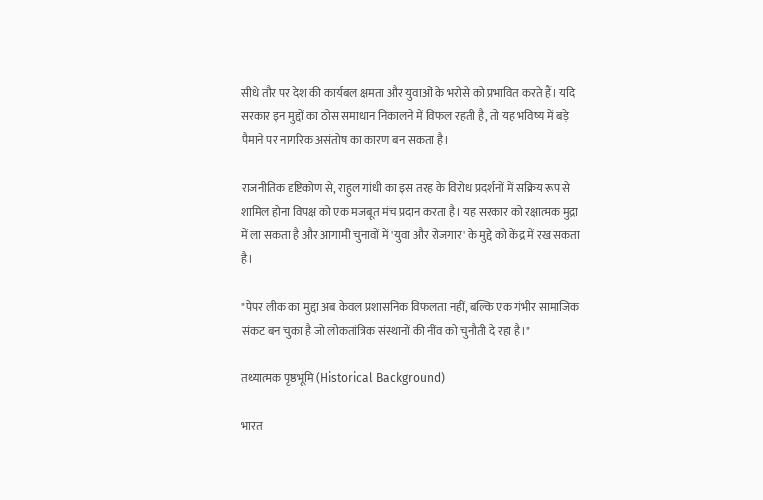सीधे तौर पर देश की कार्यबल क्षमता और युवाओं के भरोसे को प्रभावित करते हैं। यदि सरकार इन मुद्दों का ठोस समाधान निकालने में विफल रहती है, तो यह भविष्य में बड़े पैमाने पर नागरिक असंतोष का कारण बन सकता है।

राजनीतिक दृष्टिकोण से, राहुल गांधी का इस तरह के विरोध प्रदर्शनों में सक्रिय रूप से शामिल होना विपक्ष को एक मजबूत मंच प्रदान करता है। यह सरकार को रक्षात्मक मुद्रा में ला सकता है और आगामी चुनावों में 'युवा और रोजगार' के मुद्दे को केंद्र में रख सकता है।

"पेपर लीक का मुद्दा अब केवल प्रशासनिक विफलता नहीं, बल्कि एक गंभीर सामाजिक संकट बन चुका है जो लोकतांत्रिक संस्थानों की नींव को चुनौती दे रहा है।"

तथ्यात्मक पृष्ठभूमि (Historical Background)

भारत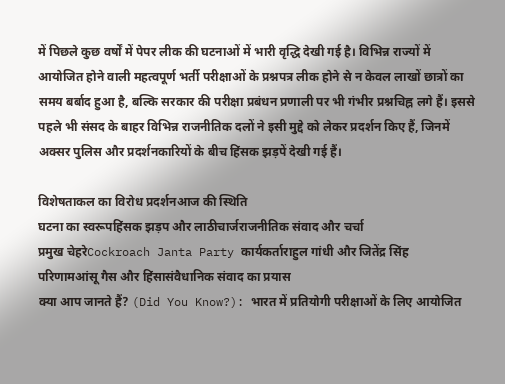में पिछले कुछ वर्षों में पेपर लीक की घटनाओं में भारी वृद्धि देखी गई है। विभिन्न राज्यों में आयोजित होने वाली महत्वपूर्ण भर्ती परीक्षाओं के प्रश्नपत्र लीक होने से न केवल लाखों छात्रों का समय बर्बाद हुआ है, बल्कि सरकार की परीक्षा प्रबंधन प्रणाली पर भी गंभीर प्रश्नचिह्न लगे हैं। इससे पहले भी संसद के बाहर विभिन्न राजनीतिक दलों ने इसी मुद्दे को लेकर प्रदर्शन किए हैं, जिनमें अक्सर पुलिस और प्रदर्शनकारियों के बीच हिंसक झड़पें देखी गई हैं।

विशेषताकल का विरोध प्रदर्शनआज की स्थिति
घटना का स्वरूपहिंसक झड़प और लाठीचार्जराजनीतिक संवाद और चर्चा
प्रमुख चेहरेCockroach Janta Party कार्यकर्ताराहुल गांधी और जितेंद्र सिंह
परिणामआंसू गैस और हिंसासंवैधानिक संवाद का प्रयास
क्या आप जानते हैं? (Did You Know?): भारत में प्रतियोगी परीक्षाओं के लिए आयोजित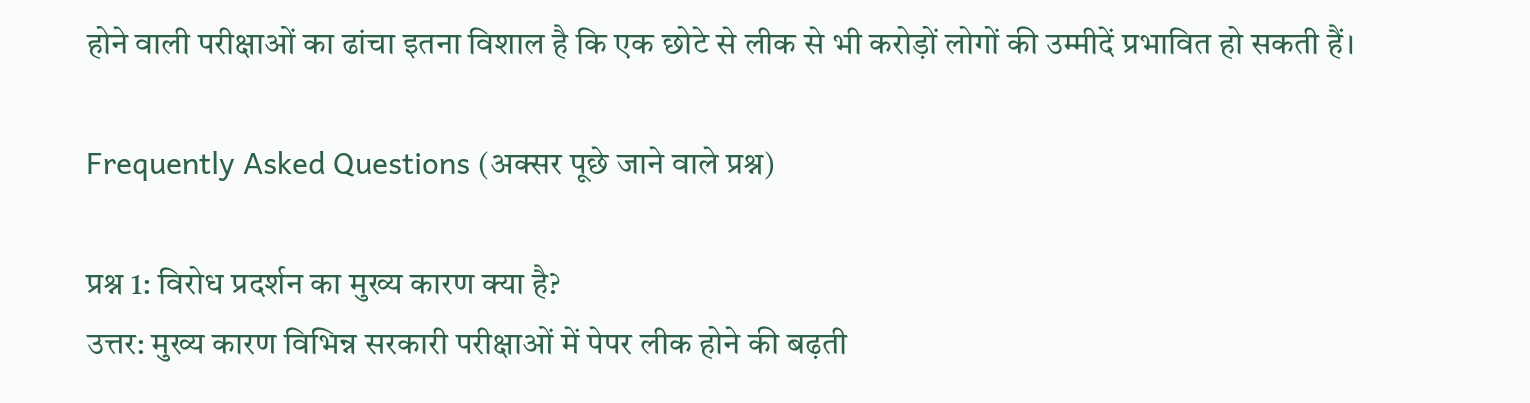होने वाली परीक्षाओं का ढांचा इतना विशाल है कि एक छोटे से लीक से भी करोड़ों लोगों की उम्मीदें प्रभावित हो सकती हैं।

Frequently Asked Questions (अक्सर पूछे जाने वाले प्रश्न)

प्रश्न 1: विरोध प्रदर्शन का मुख्य कारण क्या है?
उत्तर: मुख्य कारण विभिन्न सरकारी परीक्षाओं में पेपर लीक होने की बढ़ती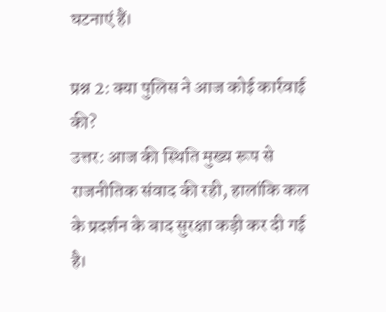घटनाएं हैं।

प्रश्न 2: क्या पुलिस ने आज कोई कार्रवाई की?
उत्तर: आज की स्थिति मुख्य रूप से राजनीतिक संवाद की रही, हालांकि कल के प्रदर्शन के बाद सुरक्षा कड़ी कर दी गई है।